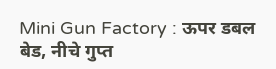Mini Gun Factory : ऊपर डबल बेड, नीचे गुप्त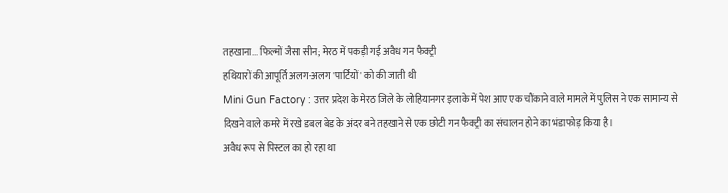तहखाना... फिल्मों जैसा सीन; मेरठ में पकड़ी गई अवैध गन फैक्ट्री
हथियारों की आपूर्ति अलग-अलग 'पार्टियों' को की जाती थी
Mini Gun Factory : उत्तर प्रदेश के मेरठ जिले के लोहियानगर इलाके में पेश आए एक चौंकाने वाले मामले में पुलिस ने एक सामान्य से दिखने वाले कमरे में रखे डबल बेड के अंदर बने तहखाने से एक छोटी गन फैक्ट्री का संचालन होने का भंडाफोड़ किया है।
अवैध रूप से पिस्टल का हो रहा था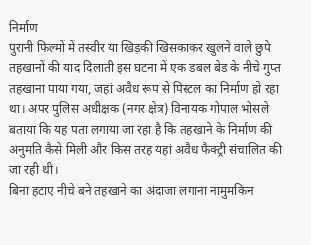निर्माण
पुरानी फिल्मों में तस्वीर या खिड़की खिसकाकर खुलने वाले छुपे तहखानों की याद दिलाती इस घटना में एक डबल बेड के नीचे गुप्त तहखाना पाया गया, जहां अवैध रूप से पिस्टल का निर्माण हो रहा था। अपर पुलिस अधीक्षक (नगर क्षेत्र) विनायक गोपाल भोसले बताया कि यह पता लगाया जा रहा है कि तहखाने के निर्माण की अनुमति कैसे मिली और किस तरह यहां अवैध फैक्ट्री संचालित की जा रही थी।
बिना हटाए नीचे बने तहखाने का अंदाजा लगाना नामुमकिन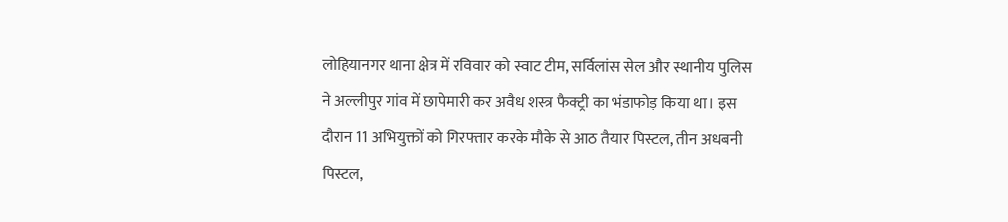लोहियानगर थाना क्षेत्र में रविवार को स्वाट टीम, सर्विलांस सेल और स्थानीय पुलिस ने अल्लीपुर गांव में छापेमारी कर अवैध शस्त्र फैक्ट्री का भंडाफोड़ किया था। इस दौरान 11 अभियुक्तों को गिरफ्तार करके मौके से आठ तैयार पिस्टल, तीन अधबनी पिस्टल,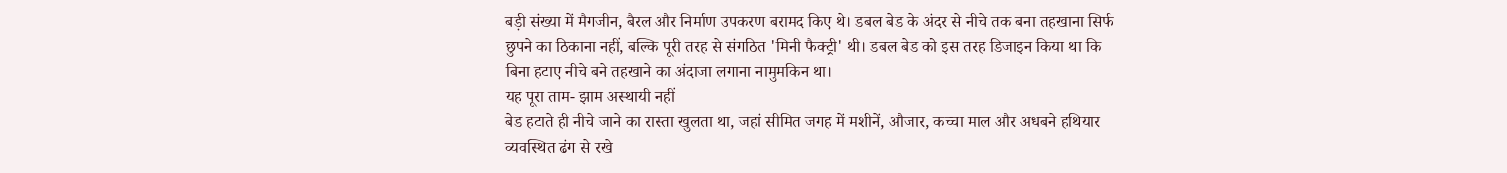बड़ी संख्या में मैगजीन, बैरल और निर्माण उपकरण बरामद किए थे। डबल बेड के अंदर से नीचे तक बना तहखाना सिर्फ छुपने का ठिकाना नहीं, बल्कि पूरी तरह से संगठित 'मिनी फैक्ट्री' थी। डबल बेड को इस तरह डिजाइन किया था कि बिना हटाए नीचे बने तहखाने का अंदाजा लगाना नामुमकिन था।
यह पूरा ताम- झाम अस्थायी नहीं
बेड हटाते ही नीचे जाने का रास्ता खुलता था, जहां सीमित जगह में मशीनें, औजार, कच्चा माल और अधबने हथियार व्यवस्थित ढंग से रखे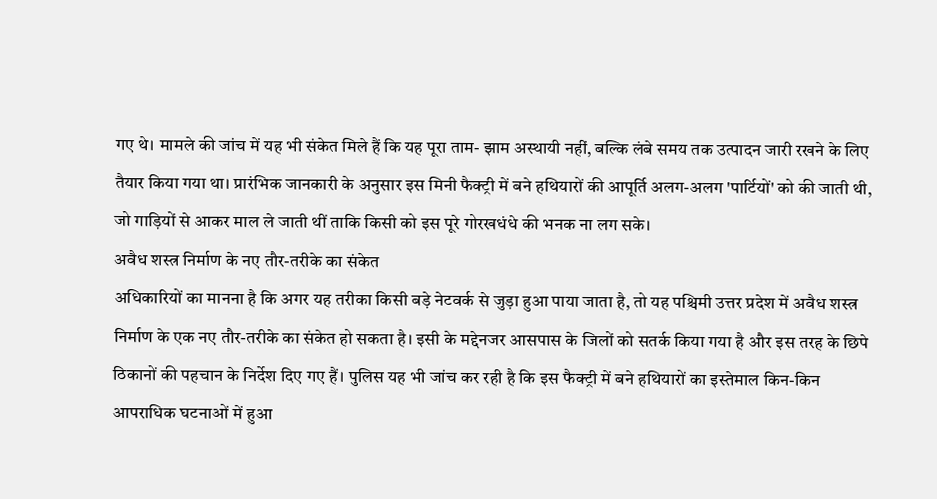गए थे। मामले की जांच में यह भी संकेत मिले हैं कि यह पूरा ताम- झाम अस्थायी नहीं, बल्कि लंबे समय तक उत्पादन जारी रखने के लिए तैयार किया गया था। प्रारंभिक जानकारी के अनुसार इस मिनी फैक्ट्री में बने हथियारों की आपूर्ति अलग-अलग 'पार्टियों' को की जाती थी, जो गाड़ियों से आकर माल ले जाती थीं ताकि किसी को इस पूरे गोरखधंधे की भनक ना लग सके।
अवैध शस्त्र निर्माण के नए तौर-तरीके का संकेत
अधिकारियों का मानना है कि अगर यह तरीका किसी बड़े नेटवर्क से जुड़ा हुआ पाया जाता है, तो यह पश्चिमी उत्तर प्रदेश में अवैध शस्त्र निर्माण के एक नए तौर-तरीके का संकेत हो सकता है। इसी के मद्देनजर आसपास के जिलों को सतर्क किया गया है और इस तरह के छिपे ठिकानों की पहचान के निर्देश दिए गए हैं। पुलिस यह भी जांच कर रही है कि इस फैक्ट्री में बने हथियारों का इस्तेमाल किन-किन आपराधिक घटनाओं में हुआ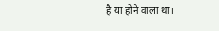है या होने वाला था।